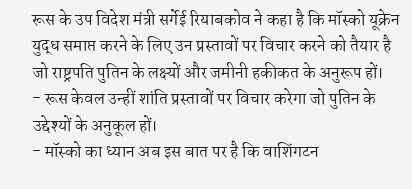रूस के उप विदेश मंत्री सर्गेई रियाबकोव ने कहा है कि मॉस्को यूक्रेन युद्ध समाप्त करने के लिए उन प्रस्तावों पर विचार करने को तैयार है जो राष्ट्रपति पुतिन के लक्ष्यों और जमीनी हकीकत के अनुरूप हों।
- रूस केवल उन्हीं शांति प्रस्तावों पर विचार करेगा जो पुतिन के उद्देश्यों के अनुकूल हों।
- मॉस्को का ध्यान अब इस बात पर है कि वाशिंगटन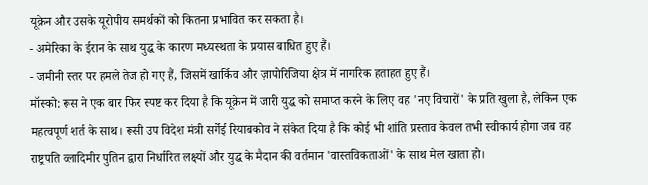यूक्रेन और उसके यूरोपीय समर्थकों को कितना प्रभावित कर सकता है।
- अमेरिका के ईरान के साथ युद्ध के कारण मध्यस्थता के प्रयास बाधित हुए हैं।
- जमीनी स्तर पर हमले तेज हो गए हैं, जिसमें खार्किव और ज़ापोरिजिया क्षेत्र में नागरिक हताहत हुए हैं।
मॉस्को: रूस ने एक बार फिर स्पष्ट कर दिया है कि यूक्रेन में जारी युद्ध को समाप्त करने के लिए वह 'नए विचारों' के प्रति खुला है, लेकिन एक महत्वपूर्ण शर्त के साथ। रूसी उप विदेश मंत्री सर्गेई रियाबकोव ने संकेत दिया है कि कोई भी शांति प्रस्ताव केवल तभी स्वीकार्य होगा जब वह राष्ट्रपति व्लादिमीर पुतिन द्वारा निर्धारित लक्ष्यों और युद्ध के मैदान की वर्तमान 'वास्तविकताओं' के साथ मेल खाता हो।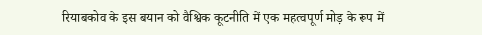रियाबकोव के इस बयान को वैश्विक कूटनीति में एक महत्वपूर्ण मोड़ के रूप में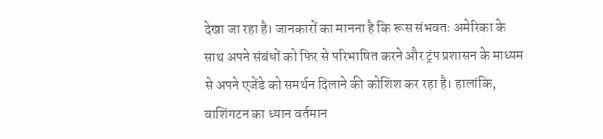देखा जा रहा है। जानकारों का मानना है कि रूस संभवतः अमेरिका के साथ अपने संबंधों को फिर से परिभाषित करने और ट्रंप प्रशासन के माध्यम से अपने एजेंडे को समर्थन दिलाने की कोशिश कर रहा है। हालांकि, वाशिंगटन का ध्यान वर्तमान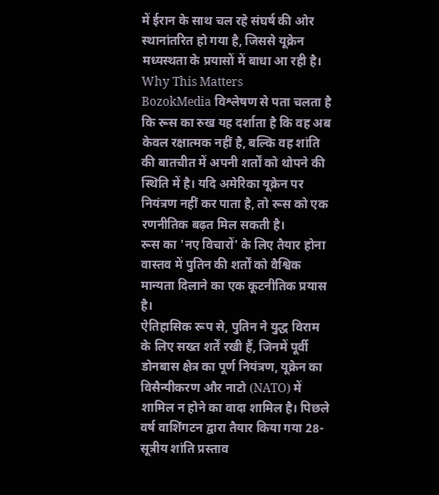में ईरान के साथ चल रहे संघर्ष की ओर स्थानांतरित हो गया है, जिससे यूक्रेन मध्यस्थता के प्रयासों में बाधा आ रही है।
Why This Matters
BozokMedia विश्लेषण से पता चलता है कि रूस का रुख यह दर्शाता है कि वह अब केवल रक्षात्मक नहीं है, बल्कि वह शांति की बातचीत में अपनी शर्तों को थोपने की स्थिति में है। यदि अमेरिका यूक्रेन पर नियंत्रण नहीं कर पाता है, तो रूस को एक रणनीतिक बढ़त मिल सकती है।
रूस का 'नए विचारों' के लिए तैयार होना वास्तव में पुतिन की शर्तों को वैश्विक मान्यता दिलाने का एक कूटनीतिक प्रयास है।
ऐतिहासिक रूप से, पुतिन ने युद्ध विराम के लिए सख्त शर्तें रखी हैं, जिनमें पूर्वी डोनबास क्षेत्र का पूर्ण नियंत्रण, यूक्रेन का विसैन्यीकरण और नाटो (NATO) में शामिल न होने का वादा शामिल है। पिछले वर्ष वाशिंगटन द्वारा तैयार किया गया 28-सूत्रीय शांति प्रस्ताव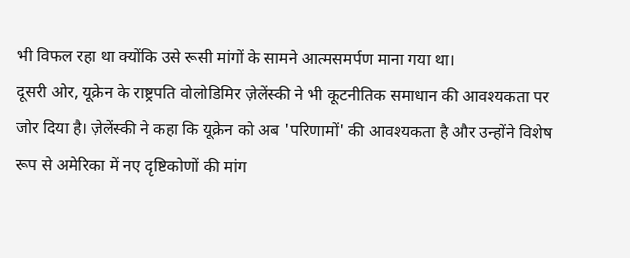भी विफल रहा था क्योंकि उसे रूसी मांगों के सामने आत्मसमर्पण माना गया था।
दूसरी ओर, यूक्रेन के राष्ट्रपति वोलोडिमिर ज़ेलेंस्की ने भी कूटनीतिक समाधान की आवश्यकता पर जोर दिया है। ज़ेलेंस्की ने कहा कि यूक्रेन को अब 'परिणामों' की आवश्यकता है और उन्होंने विशेष रूप से अमेरिका में नए दृष्टिकोणों की मांग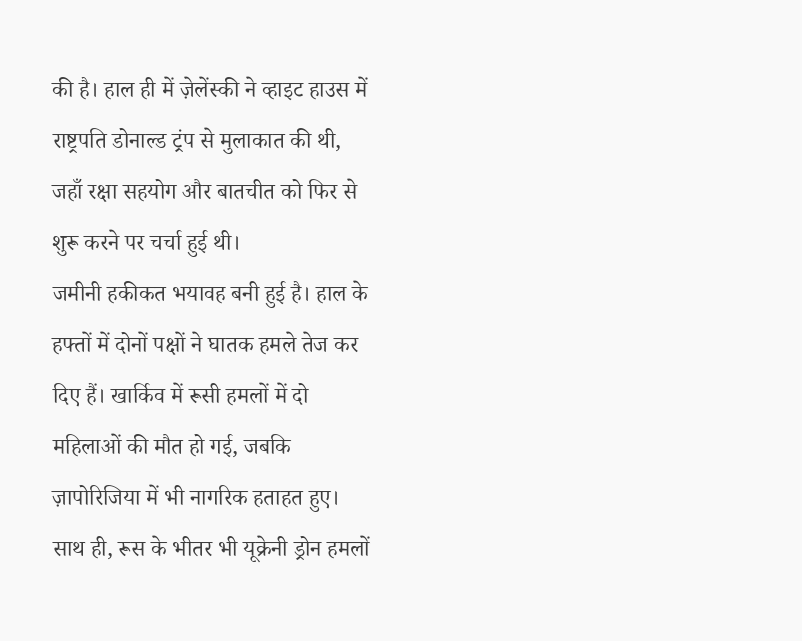की है। हाल ही में ज़ेलेंस्की ने व्हाइट हाउस में राष्ट्रपति डोनाल्ड ट्रंप से मुलाकात की थी, जहाँ रक्षा सहयोग और बातचीत को फिर से शुरू करने पर चर्चा हुई थी।
जमीनी हकीकत भयावह बनी हुई है। हाल के हफ्तों में दोनों पक्षों ने घातक हमले तेज कर दिए हैं। खार्किव में रूसी हमलों में दो महिलाओं की मौत हो गई, जबकि ज़ापोरिजिया में भी नागरिक हताहत हुए। साथ ही, रूस के भीतर भी यूक्रेनी ड्रोन हमलों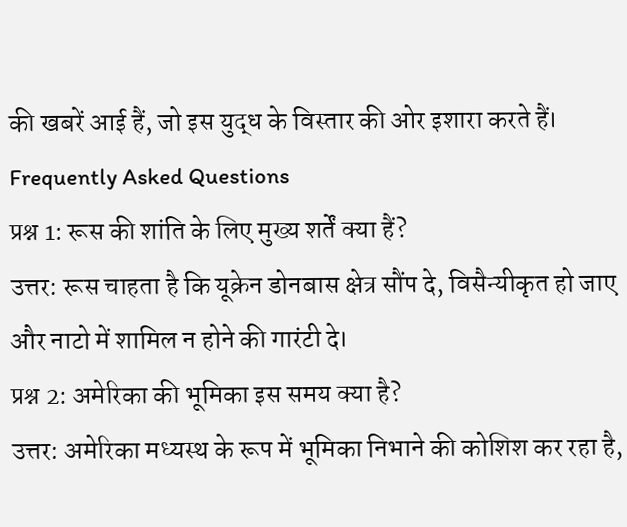की खबरें आई हैं, जो इस युद्ध के विस्तार की ओर इशारा करते हैं।
Frequently Asked Questions
प्रश्न 1: रूस की शांति के लिए मुख्य शर्तें क्या हैं?
उत्तर: रूस चाहता है कि यूक्रेन डोनबास क्षेत्र सौंप दे, विसैन्यीकृत हो जाए और नाटो में शामिल न होने की गारंटी दे।
प्रश्न 2: अमेरिका की भूमिका इस समय क्या है?
उत्तर: अमेरिका मध्यस्थ के रूप में भूमिका निभाने की कोशिश कर रहा है,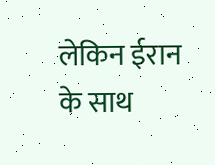लेकिन ईरान के साथ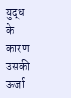युद्ध के कारण उसकी ऊर्जा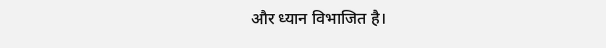और ध्यान विभाजित है।